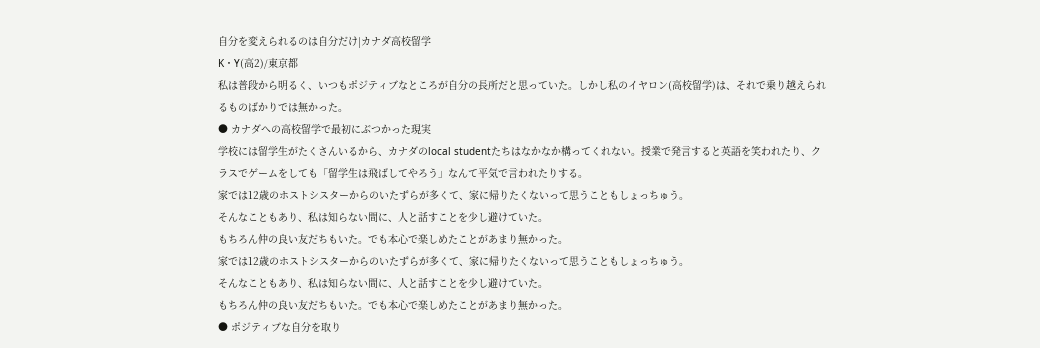自分を変えられるのは自分だけ|カナダ高校留学
K・Y(高2)/東京都
私は普段から明るく、いつもポジティブなところが自分の長所だと思っていた。しかし私のイヤロン(高校留学)は、それで乗り越えられるものばかりでは無かった。
● カナダへの高校留学で最初にぶつかった現実
学校には留学生がたくさんいるから、カナダのlocal studentたちはなかなか構ってくれない。授業で発言すると英語を笑われたり、クラスでゲームをしても「留学生は飛ばしてやろう」なんて平気で言われたりする。
家では12歳のホストシスターからのいたずらが多くて、家に帰りたくないって思うこともしょっちゅう。
そんなこともあり、私は知らない間に、人と話すことを少し避けていた。
もちろん仲の良い友だちもいた。でも本心で楽しめたことがあまり無かった。
家では12歳のホストシスターからのいたずらが多くて、家に帰りたくないって思うこともしょっちゅう。
そんなこともあり、私は知らない間に、人と話すことを少し避けていた。
もちろん仲の良い友だちもいた。でも本心で楽しめたことがあまり無かった。
● ポジティブな自分を取り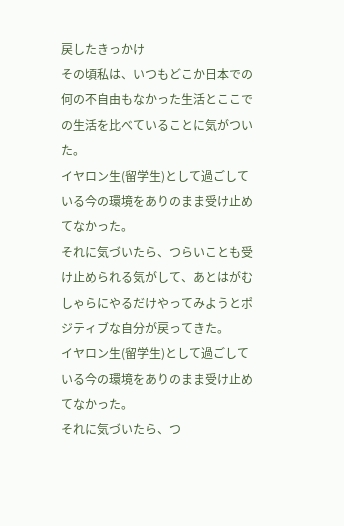戻したきっかけ
その頃私は、いつもどこか日本での何の不自由もなかった生活とここでの生活を比べていることに気がついた。
イヤロン生(留学生)として過ごしている今の環境をありのまま受け止めてなかった。
それに気づいたら、つらいことも受け止められる気がして、あとはがむしゃらにやるだけやってみようとポジティブな自分が戻ってきた。
イヤロン生(留学生)として過ごしている今の環境をありのまま受け止めてなかった。
それに気づいたら、つ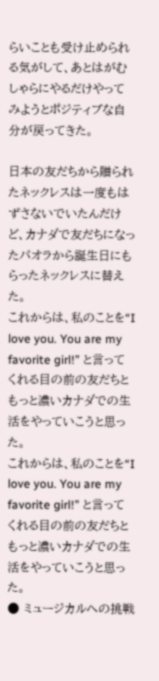らいことも受け止められる気がして、あとはがむしゃらにやるだけやってみようとポジティブな自分が戻ってきた。

日本の友だちから贈られたネックレスは一度もはずさないでいたんだけど、カナダで友だちになったパオラから誕生日にもらったネックレスに替えた。
これからは、私のことを“I love you. You are my favorite girl!” と言ってくれる目の前の友だちともっと濃いカナダでの生活をやっていこうと思った。
これからは、私のことを“I love you. You are my favorite girl!” と言ってくれる目の前の友だちともっと濃いカナダでの生活をやっていこうと思った。
● ミュージカルへの挑戦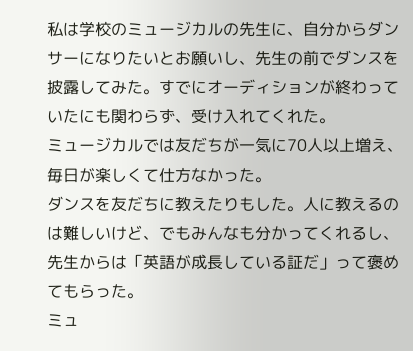私は学校のミュージカルの先生に、自分からダンサーになりたいとお願いし、先生の前でダンスを披露してみた。すでにオーディションが終わっていたにも関わらず、受け入れてくれた。
ミュージカルでは友だちが一気に70人以上増え、毎日が楽しくて仕方なかった。
ダンスを友だちに教えたりもした。人に教えるのは難しいけど、でもみんなも分かってくれるし、先生からは「英語が成長している証だ」って褒めてもらった。
ミュ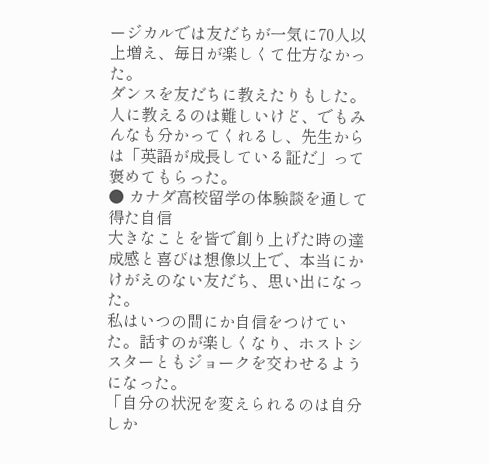ージカルでは友だちが一気に70人以上増え、毎日が楽しくて仕方なかった。
ダンスを友だちに教えたりもした。人に教えるのは難しいけど、でもみんなも分かってくれるし、先生からは「英語が成長している証だ」って褒めてもらった。
● カナダ高校留学の体験談を通して得た自信
大きなことを皆で創り上げた時の達成感と喜びは想像以上で、本当にかけがえのない友だち、思い出になった。
私はいつの間にか自信をつけていた。話すのが楽しくなり、ホストシスターともジョークを交わせるようになった。
「自分の状況を変えられるのは自分しか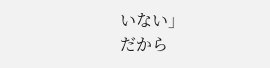いない」
だから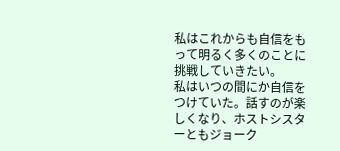私はこれからも自信をもって明るく多くのことに挑戦していきたい。
私はいつの間にか自信をつけていた。話すのが楽しくなり、ホストシスターともジョーク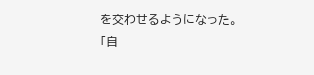を交わせるようになった。
「自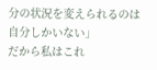分の状況を変えられるのは自分しかいない」
だから私はこれ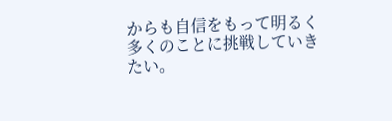からも自信をもって明るく多くのことに挑戦していきたい。